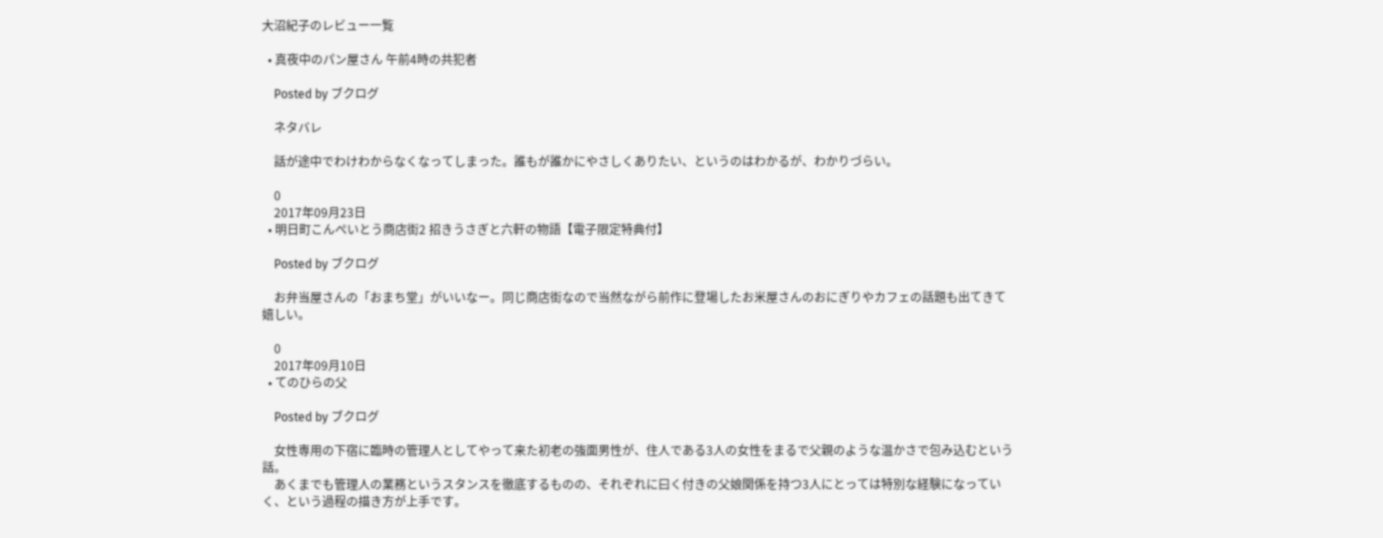大沼紀子のレビュー一覧

  • 真夜中のパン屋さん 午前4時の共犯者

    Posted by ブクログ

    ネタバレ

    話が途中でわけわからなくなってしまった。誰もが誰かにやさしくありたい、というのはわかるが、わかりづらい。

    0
    2017年09月23日
  • 明日町こんぺいとう商店街2 招きうさぎと六軒の物語【電子限定特典付】

    Posted by ブクログ

    お弁当屋さんの「おまち堂」がいいなー。同じ商店街なので当然ながら前作に登場したお米屋さんのおにぎりやカフェの話題も出てきて嬉しい。

    0
    2017年09月10日
  • てのひらの父

    Posted by ブクログ

    女性専用の下宿に臨時の管理人としてやって来た初老の強面男性が、住人である3人の女性をまるで父親のような温かさで包み込むという話。
    あくまでも管理人の業務というスタンスを徹底するものの、それぞれに曰く付きの父娘関係を持つ3人にとっては特別な経験になっていく、という過程の描き方が上手です。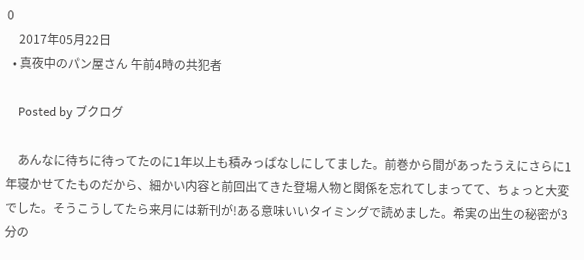0
    2017年05月22日
  • 真夜中のパン屋さん 午前4時の共犯者

    Posted by ブクログ

    あんなに待ちに待ってたのに1年以上も積みっぱなしにしてました。前巻から間があったうえにさらに1年寝かせてたものだから、細かい内容と前回出てきた登場人物と関係を忘れてしまってて、ちょっと大変でした。そうこうしてたら来月には新刊が!ある意味いいタイミングで読めました。希実の出生の秘密が3分の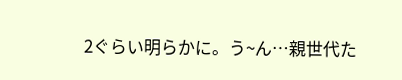2ぐらい明らかに。う~ん…親世代た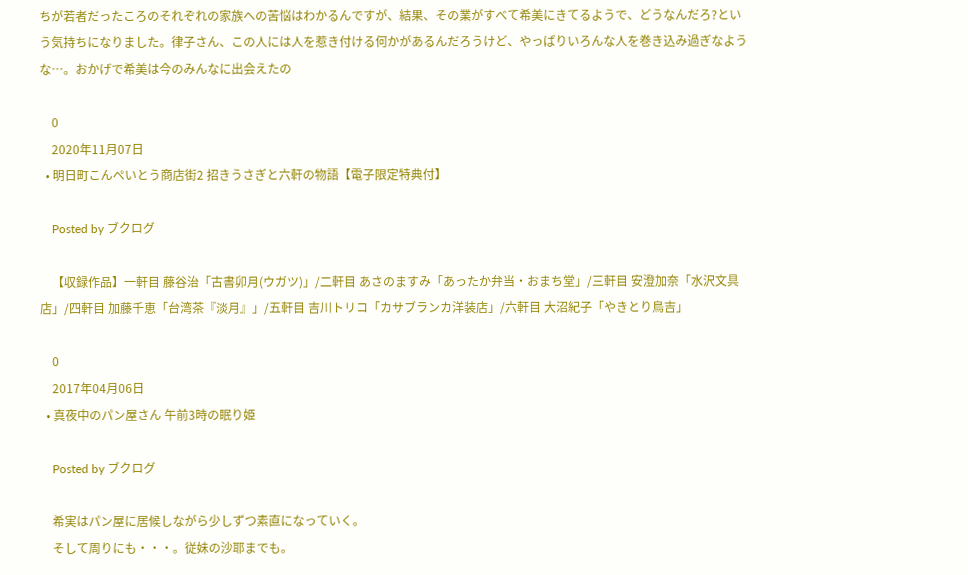ちが若者だったころのそれぞれの家族への苦悩はわかるんですが、結果、その業がすべて希美にきてるようで、どうなんだろ?という気持ちになりました。律子さん、この人には人を惹き付ける何かがあるんだろうけど、やっぱりいろんな人を巻き込み過ぎなような…。おかげで希美は今のみんなに出会えたの

    0
    2020年11月07日
  • 明日町こんぺいとう商店街2 招きうさぎと六軒の物語【電子限定特典付】

    Posted by ブクログ

    【収録作品】一軒目 藤谷治「古書卯月(ウガツ)」/二軒目 あさのますみ「あったか弁当・おまち堂」/三軒目 安澄加奈「水沢文具店」/四軒目 加藤千恵「台湾茶『淡月』」/五軒目 吉川トリコ「カサブランカ洋装店」/六軒目 大沼紀子「やきとり鳥吉」

    0
    2017年04月06日
  • 真夜中のパン屋さん 午前3時の眠り姫

    Posted by ブクログ

    希実はパン屋に居候しながら少しずつ素直になっていく。
    そして周りにも・・・。従妹の沙耶までも。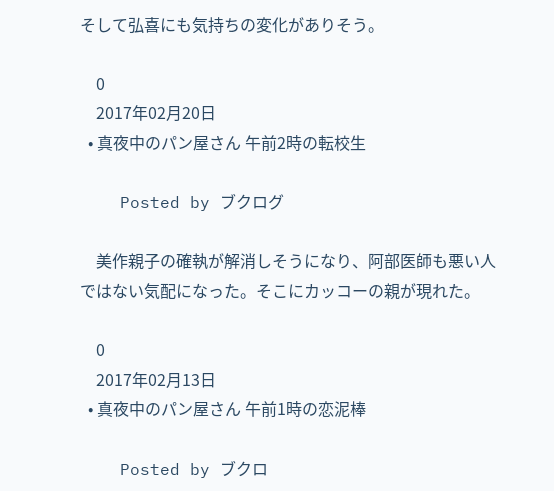そして弘喜にも気持ちの変化がありそう。

    0
    2017年02月20日
  • 真夜中のパン屋さん 午前2時の転校生

    Posted by ブクログ

    美作親子の確執が解消しそうになり、阿部医師も悪い人ではない気配になった。そこにカッコーの親が現れた。

    0
    2017年02月13日
  • 真夜中のパン屋さん 午前1時の恋泥棒

    Posted by ブクロ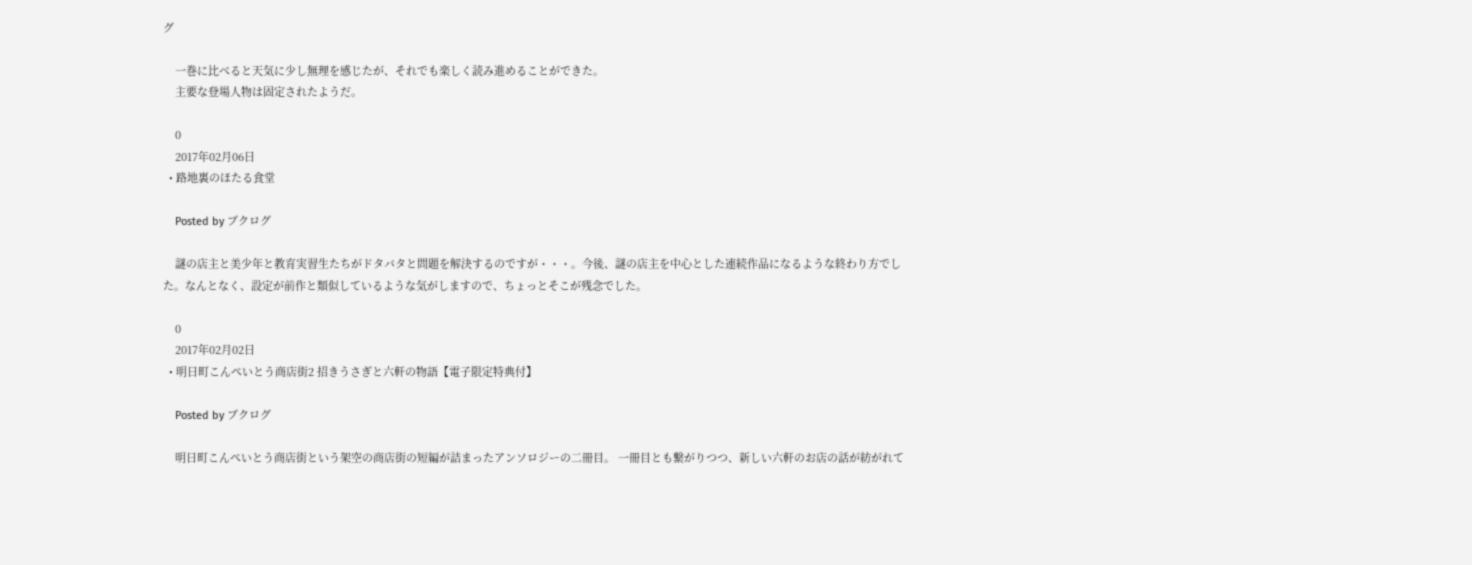グ

    一巻に比べると天気に少し無理を感じたが、それでも楽しく読み進めることができた。
    主要な登場人物は固定されたようだ。

    0
    2017年02月06日
  • 路地裏のほたる食堂

    Posted by ブクログ

    謎の店主と美少年と教育実習生たちがドタバタと問題を解決するのですが・・・。今後、謎の店主を中心とした連続作品になるような終わり方でした。なんとなく、設定が前作と類似しているような気がしますので、ちょっとそこが残念でした。

    0
    2017年02月02日
  • 明日町こんぺいとう商店街2 招きうさぎと六軒の物語【電子限定特典付】

    Posted by ブクログ

    明日町こんぺいとう商店街という架空の商店街の短編が詰まったアンソロジーの二冊目。 一冊目とも繋がりつつ、新しい六軒のお店の話が紡がれて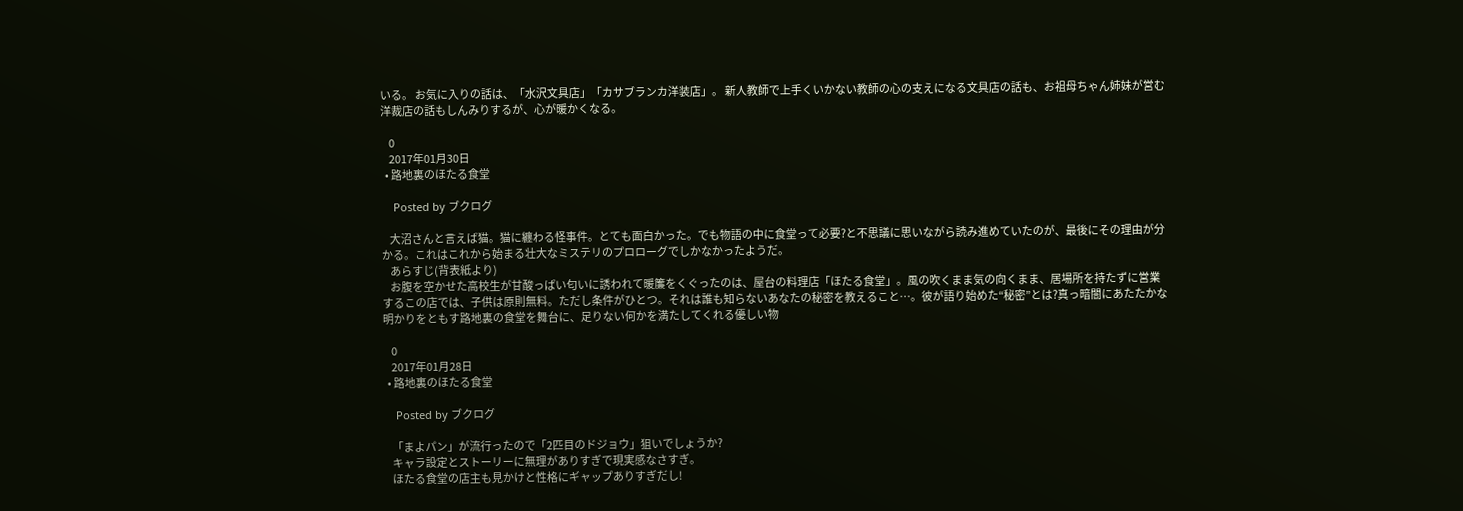いる。 お気に入りの話は、「水沢文具店」「カサブランカ洋装店」。 新人教師で上手くいかない教師の心の支えになる文具店の話も、お祖母ちゃん姉妹が営む洋裁店の話もしんみりするが、心が暖かくなる。

    0
    2017年01月30日
  • 路地裏のほたる食堂

    Posted by ブクログ

    大沼さんと言えば猫。猫に纏わる怪事件。とても面白かった。でも物語の中に食堂って必要?と不思議に思いながら読み進めていたのが、最後にその理由が分かる。これはこれから始まる壮大なミステリのプロローグでしかなかったようだ。
    あらすじ(背表紙より)
    お腹を空かせた高校生が甘酸っぱい匂いに誘われて暖簾をくぐったのは、屋台の料理店「ほたる食堂」。風の吹くまま気の向くまま、居場所を持たずに営業するこの店では、子供は原則無料。ただし条件がひとつ。それは誰も知らないあなたの秘密を教えること…。彼が語り始めた“秘密”とは?真っ暗闇にあたたかな明かりをともす路地裏の食堂を舞台に、足りない何かを満たしてくれる優しい物

    0
    2017年01月28日
  • 路地裏のほたる食堂

    Posted by ブクログ

    「まよパン」が流行ったので「2匹目のドジョウ」狙いでしょうか?
    キャラ設定とストーリーに無理がありすぎで現実感なさすぎ。
    ほたる食堂の店主も見かけと性格にギャップありすぎだし!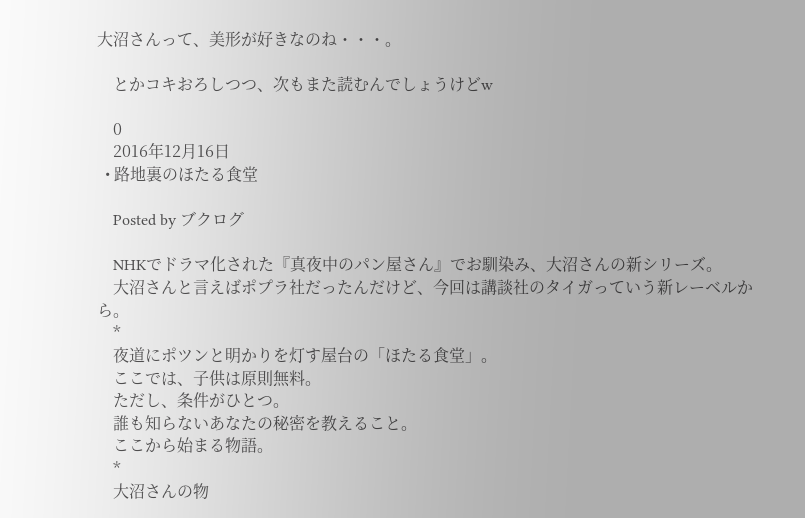大沼さんって、美形が好きなのね・・・。

    とかコキおろしつつ、次もまた読むんでしょうけどw

    0
    2016年12月16日
  • 路地裏のほたる食堂

    Posted by ブクログ

    NHKでドラマ化された『真夜中のパン屋さん』でお馴染み、大沼さんの新シリーズ。
    大沼さんと言えばポプラ社だったんだけど、今回は講談社のタイガっていう新レーベルから。
    *
    夜道にポツンと明かりを灯す屋台の「ほたる食堂」。
    ここでは、子供は原則無料。
    ただし、条件がひとつ。
    誰も知らないあなたの秘密を教えること。
    ここから始まる物語。
    *
    大沼さんの物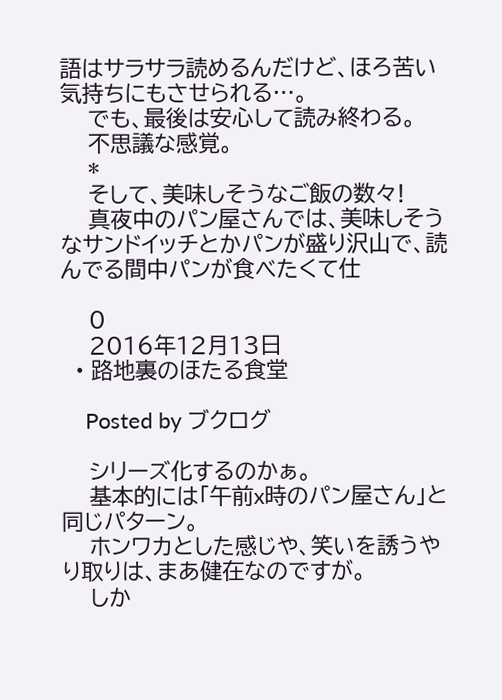語はサラサラ読めるんだけど、ほろ苦い気持ちにもさせられる…。
    でも、最後は安心して読み終わる。
    不思議な感覚。
    *
    そして、美味しそうなご飯の数々!
    真夜中のパン屋さんでは、美味しそうなサンドイッチとかパンが盛り沢山で、読んでる間中パンが食べたくて仕

    0
    2016年12月13日
  • 路地裏のほたる食堂

    Posted by ブクログ

    シリーズ化するのかぁ。
    基本的には「午前x時のパン屋さん」と同じパターン。
    ホンワカとした感じや、笑いを誘うやり取りは、まあ健在なのですが。
    しか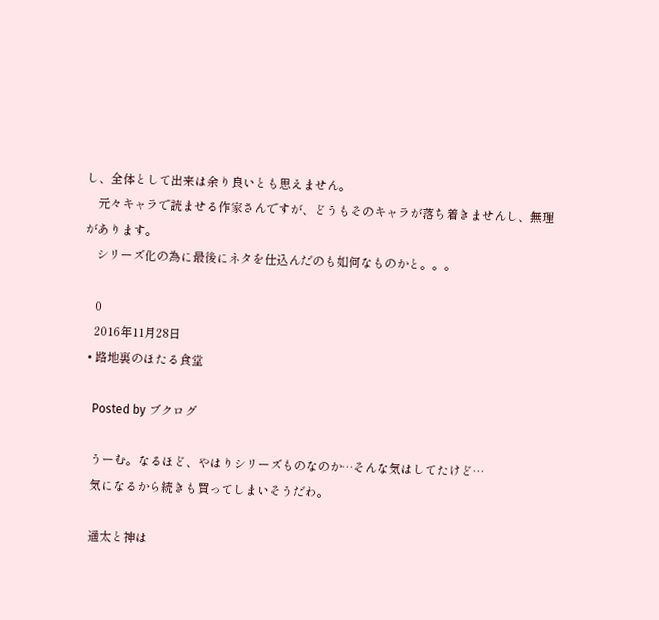し、全体として出来は余り良いとも思えません。
    元々キャラで読ませる作家さんですが、どうもそのキャラが落ち着きませんし、無理があります。
    シリーズ化の為に最後にネタを仕込んだのも如何なものかと。。。

    0
    2016年11月28日
  • 路地裏のほたる食堂

    Posted by ブクログ

    うーむ。なるほど、やはりシリーズものなのか…そんな気はしてたけど…
    気になるから続きも買ってしまいそうだわ。

    遥太と神は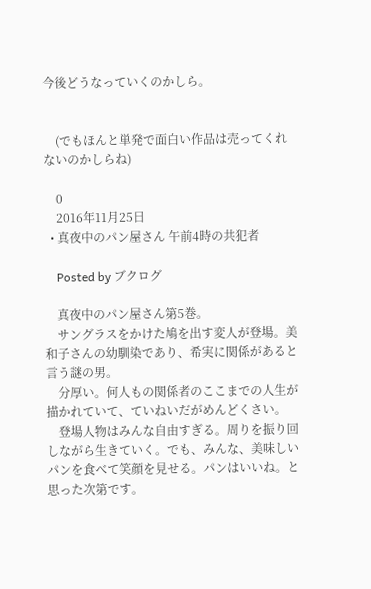今後どうなっていくのかしら。


    (でもほんと単発で面白い作品は売ってくれないのかしらね)

    0
    2016年11月25日
  • 真夜中のパン屋さん 午前4時の共犯者

    Posted by ブクログ

    真夜中のパン屋さん第5巻。
    サングラスをかけた鳩を出す変人が登場。美和子さんの幼馴染であり、希実に関係があると言う謎の男。
    分厚い。何人もの関係者のここまでの人生が描かれていて、ていねいだがめんどくさい。
    登場人物はみんな自由すぎる。周りを振り回しながら生きていく。でも、みんな、美味しいパンを食べて笑顔を見せる。パンはいいね。と思った次第です。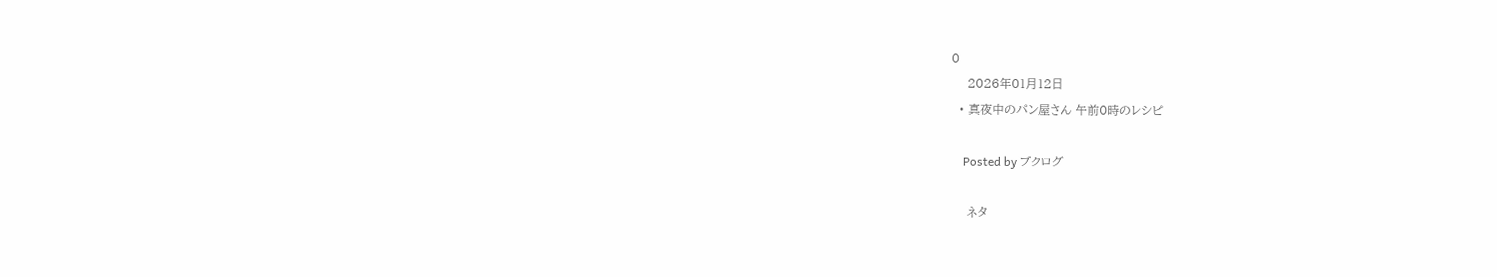0
    2026年01月12日
  • 真夜中のパン屋さん 午前0時のレシピ

    Posted by ブクログ

    ネタ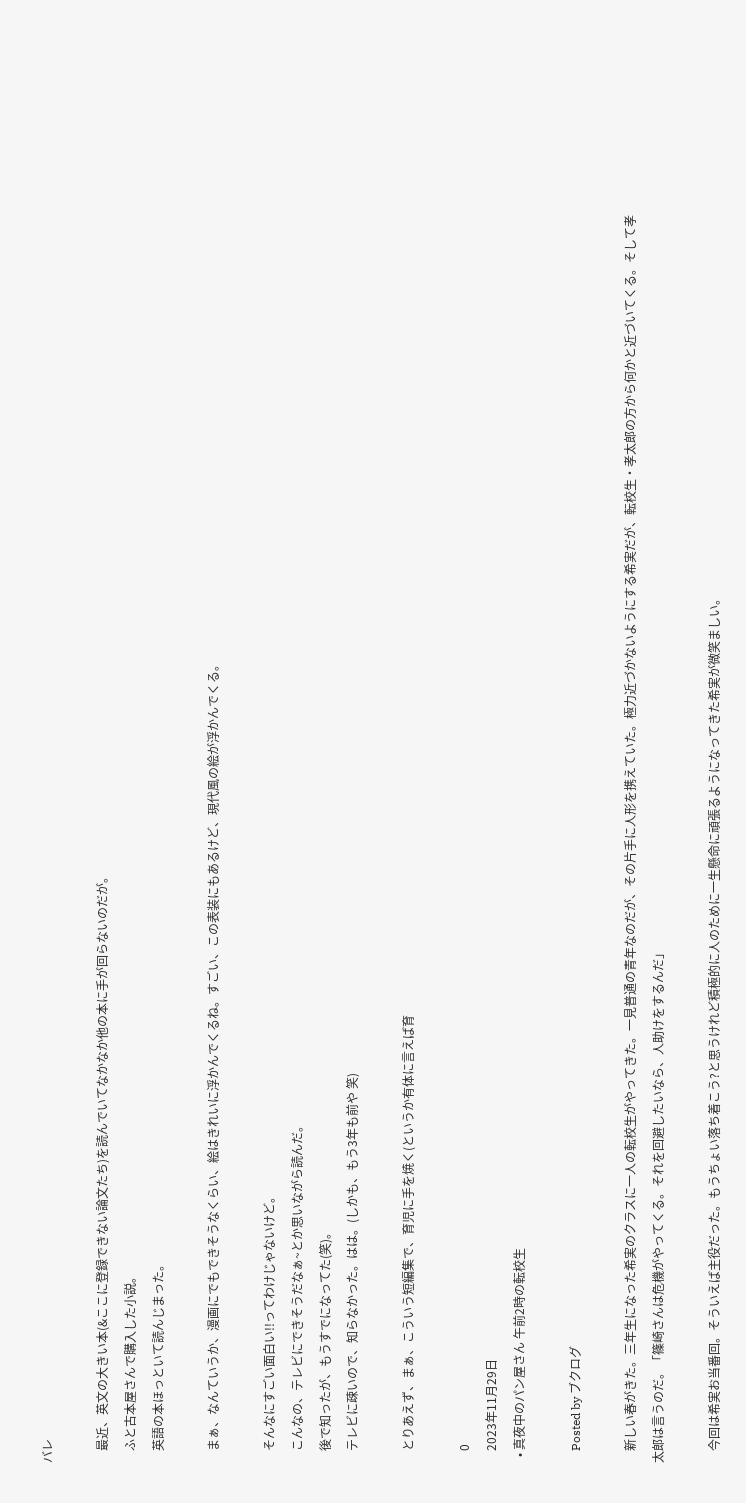バレ

    最近、英文の大きい本(&ここに登録できない論文たち)を読んでいてなかなか他の本に手が回らないのだが。
    ふと古本屋さんで購入した小説。
    英語の本ほっといて読んじまった。

    まぁ、なんていうか、漫画にでもできそうなくらい、絵はきれいに浮かんでくるね。すごい、この表装にもあるけど、現代風の絵が浮かんでくる。

    そんなにすごい面白い!!ってわけじゃないけど。
    こんなの、テレビにできそうだなぁ~とか思いながら読んだ。
    後で知ったが、もうすでになってた(笑)。
    テレビに疎いので、知らなかった。はは。(しかも、もう3年も前や 笑)

    とりあえず、まぁ、こういう短編集で、育児に手を焼く(というか有体に言えば育

    0
    2023年11月29日
  • 真夜中のパン屋さん 午前2時の転校生

    Posted by ブクログ

    新しい春がきた。三年生になった希実のクラスに一人の転校生がやってきた。一見普通の青年なのだが、その片手に人形を携えていた。極力近づかないようにする希実だが、転校生・孝太郎の方から何かと近づいてくる。そして孝太郎は言うのだ。「篠崎さんは危機がやってくる。それを回避したいなら、人助けをするんだ」

    今回は希実お当番回。そういえば主役だった。もうちょい落ち着こう?と思うけれど積極的に人のために一生懸命に頑張るようになってきた希実が微笑ましい。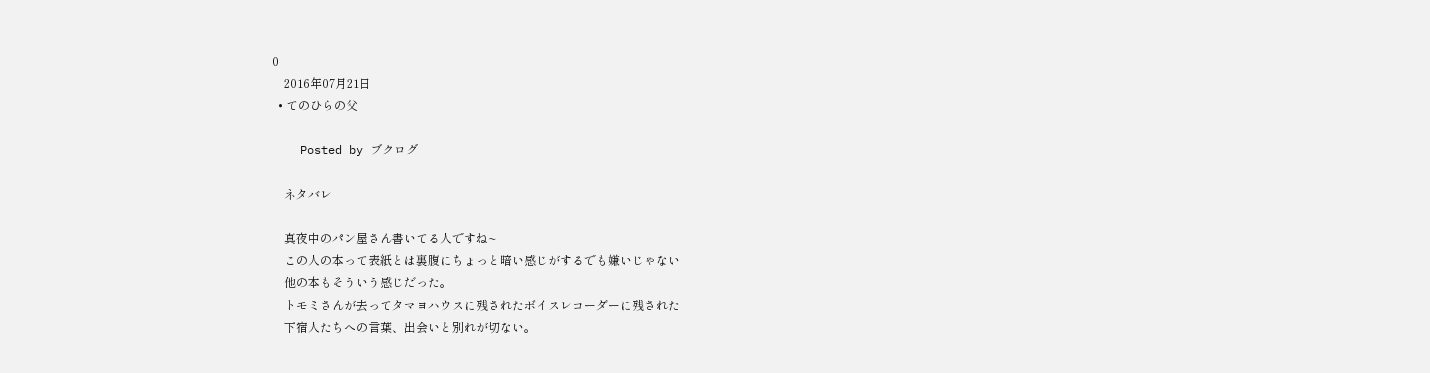0
    2016年07月21日
  • てのひらの父

    Posted by ブクログ

    ネタバレ

    真夜中のパン屋さん書いてる人ですね~
    この人の本って表紙とは裏腹にちょっと暗い感じがするでも嫌いじゃない
    他の本もそういう感じだった。
    トモミさんが去ってタマヨハウスに残されたボイスレコーダーに残された
    下宿人たちへの言葉、出会いと別れが切ない。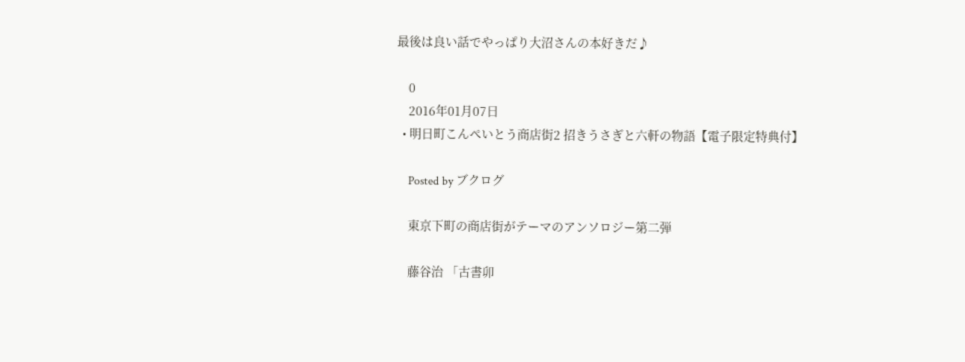最後は良い話でやっぱり大沼さんの本好きだ♪

    0
    2016年01月07日
  • 明日町こんぺいとう商店街2 招きうさぎと六軒の物語【電子限定特典付】

    Posted by ブクログ

    東京下町の商店街がテーマのアンソロジー第二弾

    藤谷治 「古書卯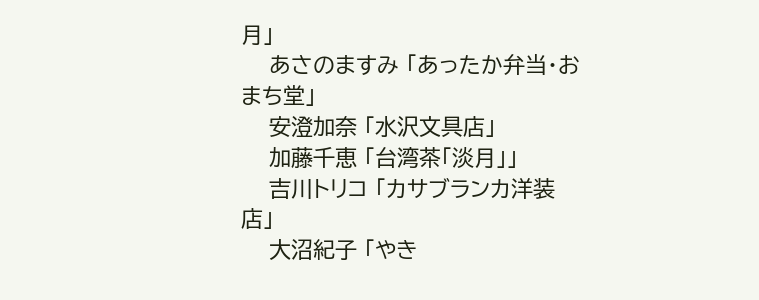月」
    あさのますみ 「あったか弁当・おまち堂」
    安澄加奈 「水沢文具店」
    加藤千恵 「台湾茶「淡月」」
    吉川トリコ 「カサブランカ洋装店」
    大沼紀子 「やき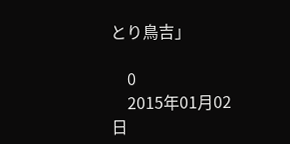とり鳥吉」

    0
    2015年01月02日